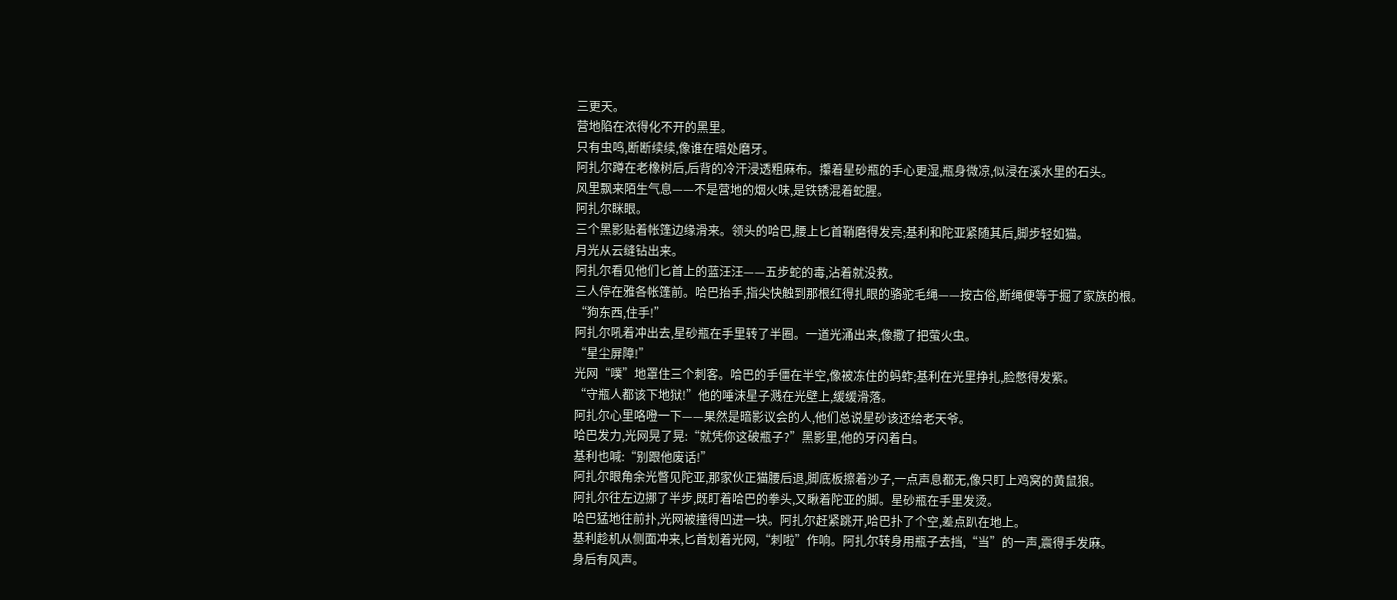三更天。
营地陷在浓得化不开的黑里。
只有虫鸣,断断续续,像谁在暗处磨牙。
阿扎尔蹲在老橡树后,后背的冷汗浸透粗麻布。攥着星砂瓶的手心更湿,瓶身微凉,似浸在溪水里的石头。
风里飘来陌生气息——不是营地的烟火味,是铁锈混着蛇腥。
阿扎尔眯眼。
三个黑影贴着帐篷边缘滑来。领头的哈巴,腰上匕首鞘磨得发亮;基利和陀亚紧随其后,脚步轻如猫。
月光从云缝钻出来。
阿扎尔看见他们匕首上的蓝汪汪——五步蛇的毒,沾着就没救。
三人停在雅各帐篷前。哈巴抬手,指尖快触到那根红得扎眼的骆驼毛绳——按古俗,断绳便等于掘了家族的根。
“狗东西,住手!”
阿扎尔吼着冲出去,星砂瓶在手里转了半圈。一道光涌出来,像撒了把萤火虫。
“星尘屏障!”
光网“噗”地罩住三个刺客。哈巴的手僵在半空,像被冻住的蚂蚱;基利在光里挣扎,脸憋得发紫。
“守瓶人都该下地狱!”他的唾沫星子溅在光壁上,缓缓滑落。
阿扎尔心里咯噔一下——果然是暗影议会的人,他们总说星砂该还给老天爷。
哈巴发力,光网晃了晃:“就凭你这破瓶子?”黑影里,他的牙闪着白。
基利也喊:“别跟他废话!”
阿扎尔眼角余光瞥见陀亚,那家伙正猫腰后退,脚底板擦着沙子,一点声息都无,像只盯上鸡窝的黄鼠狼。
阿扎尔往左边挪了半步,既盯着哈巴的拳头,又瞅着陀亚的脚。星砂瓶在手里发烫。
哈巴猛地往前扑,光网被撞得凹进一块。阿扎尔赶紧跳开,哈巴扑了个空,差点趴在地上。
基利趁机从侧面冲来,匕首划着光网,“刺啦”作响。阿扎尔转身用瓶子去挡,“当”的一声,震得手发麻。
身后有风声。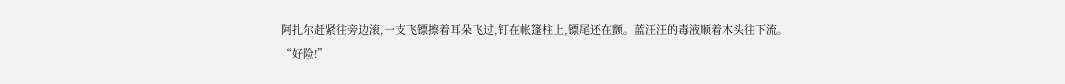阿扎尔赶紧往旁边滚,一支飞镖擦着耳朵飞过,钉在帐篷柱上,镖尾还在颤。蓝汪汪的毒液顺着木头往下流。
“好险!”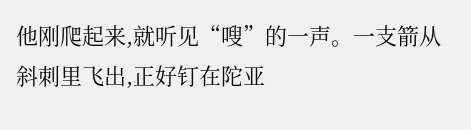他刚爬起来,就听见“嗖”的一声。一支箭从斜刺里飞出,正好钉在陀亚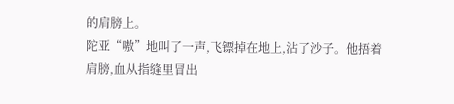的肩膀上。
陀亚“嗷”地叫了一声,飞镖掉在地上,沾了沙子。他捂着肩膀,血从指缝里冒出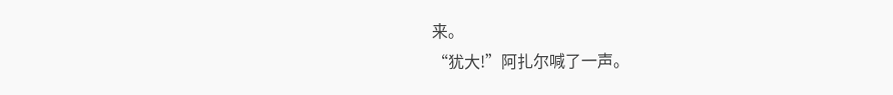来。
“犹大!”阿扎尔喊了一声。